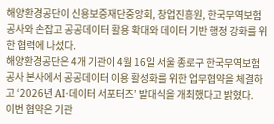해양환경공단이 신용보증재단중앙회, 창업진흥원, 한국무역보험공사와 손잡고 공공데이터 활용 확대와 데이터 기반 행정 강화를 위한 협력에 나섰다.
해양환경공단은 4개 기관이 4월 16일 서울 종로구 한국무역보험공사 본사에서 공공데이터 이용 활성화를 위한 업무협약을 체결하고 ‘2026년 AI·데이터 서포터즈’ 발대식을 개최했다고 밝혔다.
이번 협약은 기관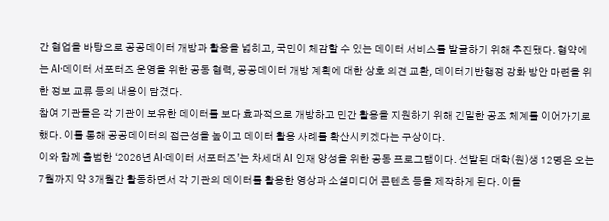간 협업을 바탕으로 공공데이터 개방과 활용을 넓히고, 국민이 체감할 수 있는 데이터 서비스를 발굴하기 위해 추진됐다. 협약에는 AI·데이터 서포터즈 운영을 위한 공동 협력, 공공데이터 개방 계획에 대한 상호 의견 교환, 데이터기반행정 강화 방안 마련을 위한 정보 교류 등의 내용이 담겼다.
참여 기관들은 각 기관이 보유한 데이터를 보다 효과적으로 개방하고 민간 활용을 지원하기 위해 긴밀한 공조 체계를 이어가기로 했다. 이를 통해 공공데이터의 접근성을 높이고 데이터 활용 사례를 확산시키겠다는 구상이다.
이와 함께 출범한 ‘2026년 AI·데이터 서포터즈’는 차세대 AI 인재 양성을 위한 공동 프로그램이다. 선발된 대학(원)생 12명은 오는 7월까지 약 3개월간 활동하면서 각 기관의 데이터를 활용한 영상과 소셜미디어 콘텐츠 등을 제작하게 된다. 이들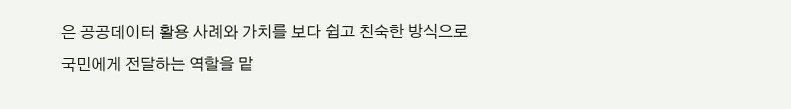은 공공데이터 활용 사례와 가치를 보다 쉽고 친숙한 방식으로 국민에게 전달하는 역할을 맡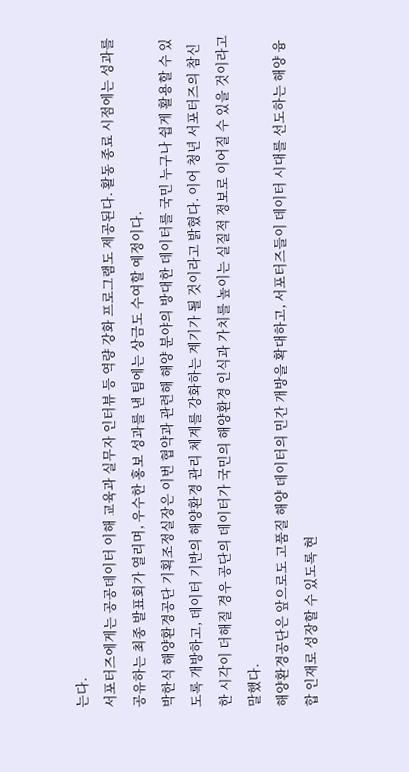는다.
서포터즈에게는 공공데이터 이해 교육과 실무자 인터뷰 등 역량 강화 프로그램도 제공된다. 활동 종료 시점에는 성과를 공유하는 최종 발표회가 열리며, 우수한 홍보 성과를 낸 팀에는 상금도 수여할 예정이다.
박한식 해양환경공단 기획조정실장은 이번 협약과 관련해 해양 분야의 방대한 데이터를 국민 누구나 쉽게 활용할 수 있도록 개방하고, 데이터 기반의 해양환경 관리 체계를 강화하는 계기가 될 것이라고 밝혔다. 이어 청년 서포터즈의 참신한 시각이 더해질 경우 공단의 데이터가 국민의 해양환경 인식과 가치를 높이는 실질적 정보로 이어질 수 있을 것이라고 말했다.
해양환경공단은 앞으로도 고품질 해양 데이터의 민간 개방을 확대하고, 서포터즈들이 데이터 시대를 선도하는 해양 융합 인재로 성장할 수 있도록 현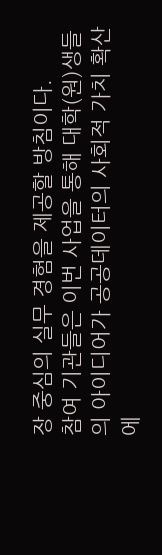장 중심의 실무 경험을 제공할 방침이다.
참여 기관들은 이번 사업을 통해 대학(원)생들의 아이디어가 공공데이터의 사회적 가치 확산에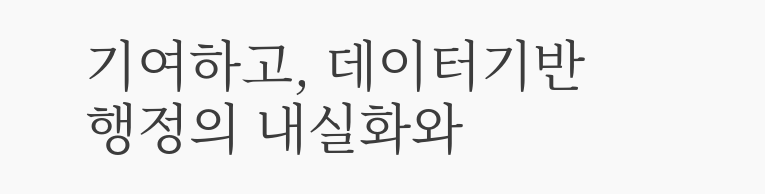기여하고, 데이터기반행정의 내실화와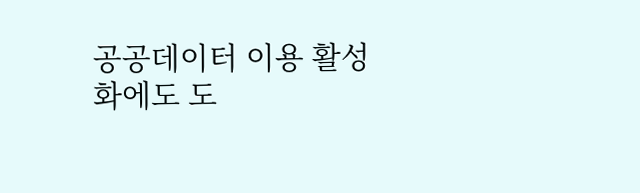공공데이터 이용 활성화에도 도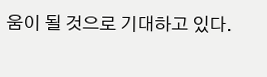움이 될 것으로 기대하고 있다.